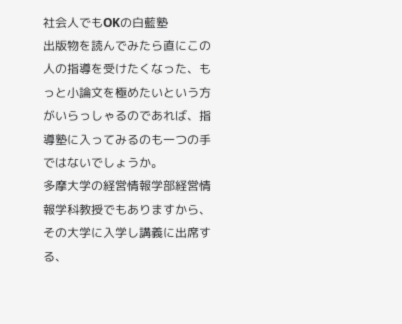社会人でもOKの白藍塾
出版物を読んでみたら直にこの人の指導を受けたくなった、もっと小論文を極めたいという方がいらっしゃるのであれば、指導塾に入ってみるのも一つの手ではないでしょうか。
多摩大学の経営情報学部経営情報学科教授でもありますから、その大学に入学し講義に出席する、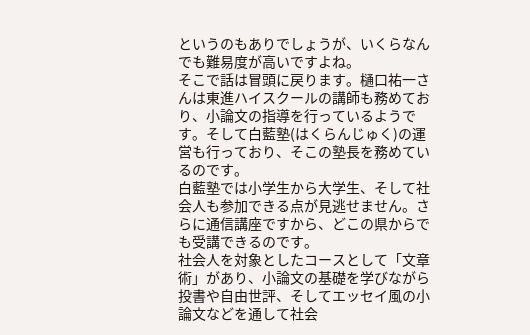というのもありでしょうが、いくらなんでも難易度が高いですよね。
そこで話は冒頭に戻ります。樋口祐一さんは東進ハイスクールの講師も務めており、小論文の指導を行っているようです。そして白藍塾(はくらんじゅく)の運営も行っており、そこの塾長を務めているのです。
白藍塾では小学生から大学生、そして社会人も参加できる点が見逃せません。さらに通信講座ですから、どこの県からでも受講できるのです。
社会人を対象としたコースとして「文章術」があり、小論文の基礎を学びながら投書や自由世評、そしてエッセイ風の小論文などを通して社会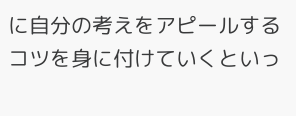に自分の考えをアピールするコツを身に付けていくといっ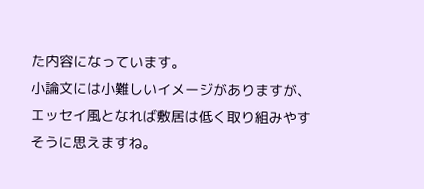た内容になっています。
小論文には小難しいイメージがありますが、エッセイ風となれば敷居は低く取り組みやすそうに思えますね。